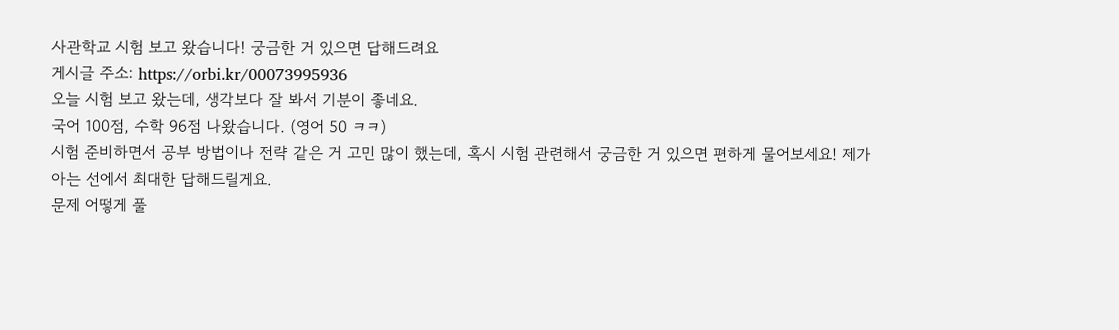사관학교 시험 보고 왔습니다! 궁금한 거 있으면 답해드려요
게시글 주소: https://orbi.kr/00073995936
오늘 시험 보고 왔는데, 생각보다 잘 봐서 기분이 좋네요.
국어 100점, 수학 96점 나왔습니다. (영어 50 ㅋㅋ)
시험 준비하면서 공부 방법이나 전략 같은 거 고민 많이 했는데, 혹시 시험 관련해서 궁금한 거 있으면 편하게 물어보세요! 제가 아는 선에서 최대한 답해드릴게요.
문제 어떻게 풀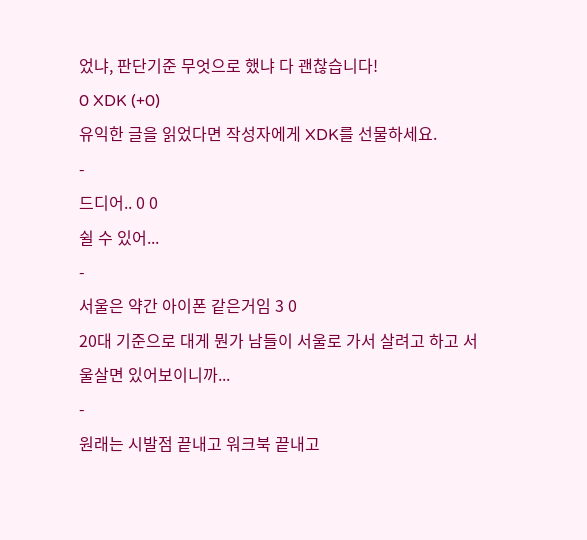었냐, 판단기준 무엇으로 했냐 다 괜찮습니다!
0 XDK (+0)
유익한 글을 읽었다면 작성자에게 XDK를 선물하세요.
-
드디어.. 0 0
쉴 수 있어...
-
서울은 약간 아이폰 같은거임 3 0
20대 기준으로 대게 뭔가 남들이 서울로 가서 살려고 하고 서울살면 있어보이니까...
-
원래는 시발점 끝내고 워크북 끝내고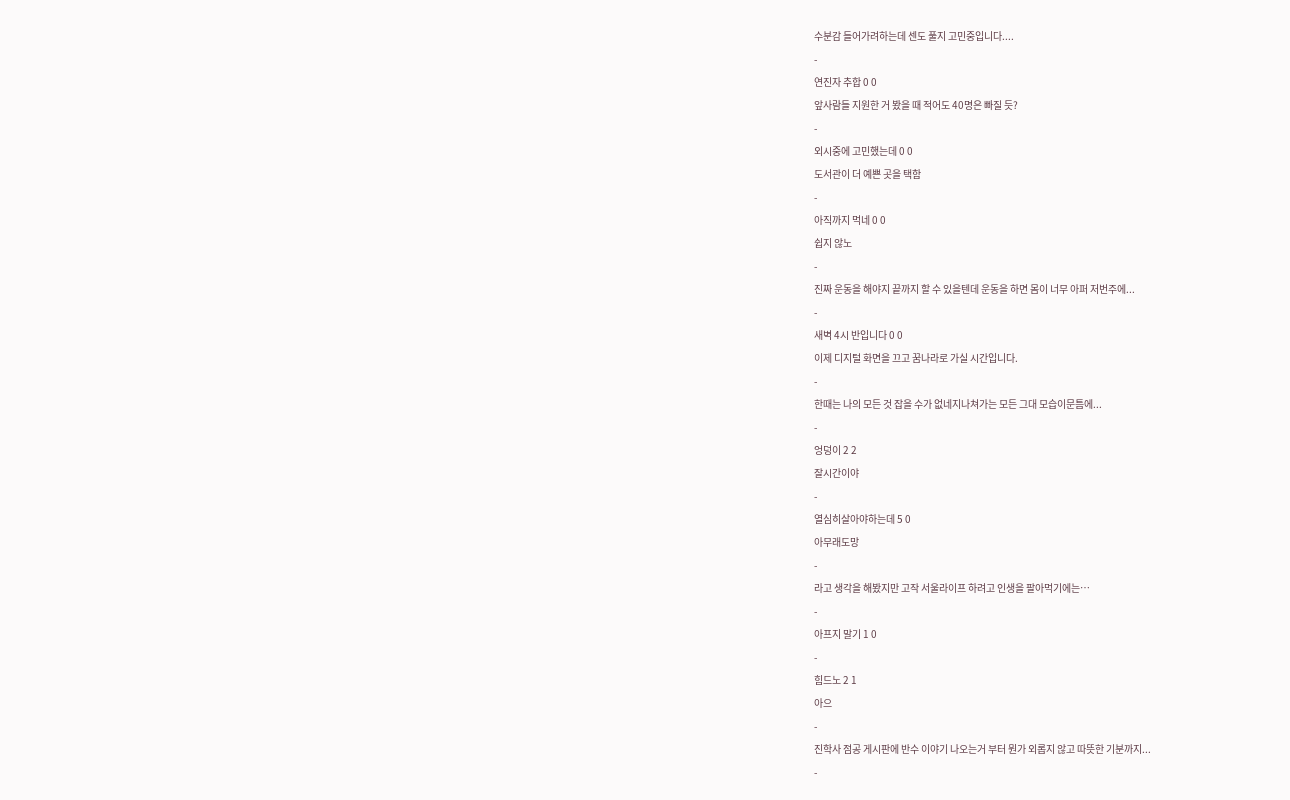수분감 들어가려하는데 센도 풀지 고민중입니다....
-
연진자 추합 0 0
앞사람들 지원한 거 봤을 때 적어도 40명은 빠질 듯?
-
외시중에 고민했는데 0 0
도서관이 더 예쁜 곳을 택함
-
아직까지 먹네 0 0
쉽지 않노
-
진짜 운동을 해야지 끝까지 할 수 있을텐데 운동을 하면 몸이 너무 아퍼 저번주에...
-
새벽 4시 반입니다 0 0
이제 디지털 화면을 끄고 꿈나라로 가실 시간입니다.
-
한때는 나의 모든 것 잡을 수가 없네지나쳐가는 모든 그대 모습이문틈에...
-
엉덩이 2 2
잘시간이야
-
열심히살아야하는데 5 0
아무래도망
-
라고 생각을 해봤지만 고작 서울라이프 하려고 인생을 팔아먹기에는…
-
아프지 말기 1 0
-
힘드노 2 1
아으
-
진학사 점공 게시판에 반수 이야기 나오는거 부터 뭔가 외롭지 않고 따뜻한 기분까지...
-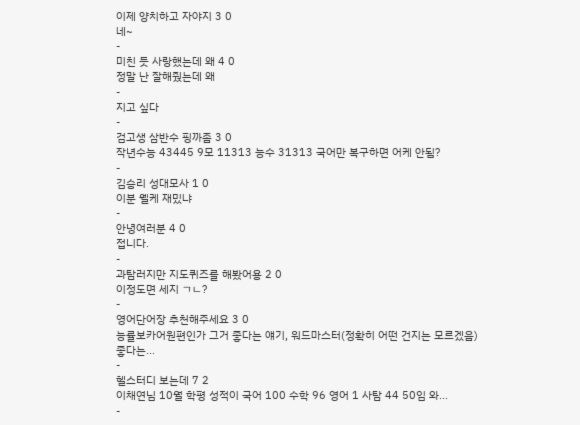이제 양치하고 자야지 3 0
네~
-
미친 듯 사랑했는데 왜 4 0
정말 난 잘해줬는데 왜
-
지고 싶다
-
검고생 삼반수 핑까좀 3 0
작년수능 43445 9모 11313 능수 31313 국어만 복구하면 어케 안됨?
-
김승리 성대모사 1 0
이분 웰케 재밌냐
-
안녕여러분 4 0
접니다.
-
과탐러지만 지도퀴즈를 해봤어용 2 0
이정도면 세지 ㄱㄴ?
-
영어단어장 추천해주세요 3 0
능률보카어원편인가 그거 좋다는 얘기, 워드마스터(정확히 어떤 건지는 모르겠음)좋다는...
-
헬스터디 보는데 7 2
이채연님 10월 학평 성적이 국어 100 수학 96 영어 1 사탐 44 50임 와...
-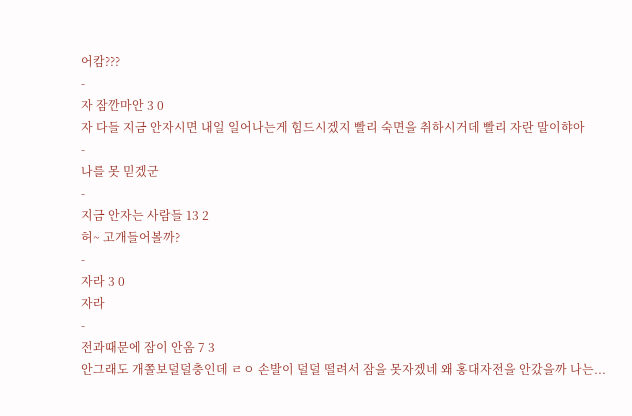어캄???
-
자 잠깐마안 3 0
자 다들 지금 안자시면 내일 일어나는게 힘드시겠지 빨리 숙면을 취하시거데 빨리 자란 말이햐아
-
나를 못 믿겠군
-
지금 안자는 사람들 13 2
허~ 고개들어볼까?
-
자라 3 0
자라
-
전과때문에 잠이 안옴 7 3
안그래도 개쫄보덜덜충인데 ㄹㅇ 손발이 덜덜 떨려서 잠을 못자겠네 왜 홍대자전을 안갔을까 나는...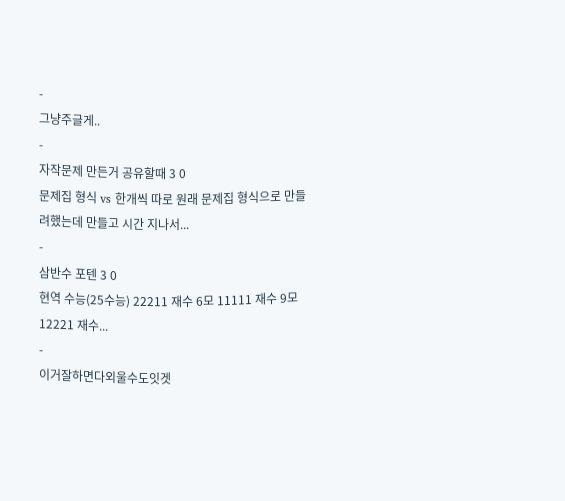-
그냥주글게..
-
자작문제 만든거 공유할때 3 0
문제집 형식 vs 한개씩 따로 원래 문제집 형식으로 만들려했는데 만들고 시간 지나서...
-
삼반수 포텐 3 0
현역 수능(25수능) 22211 재수 6모 11111 재수 9모 12221 재수...
-
이거잘하면다외울수도잇겟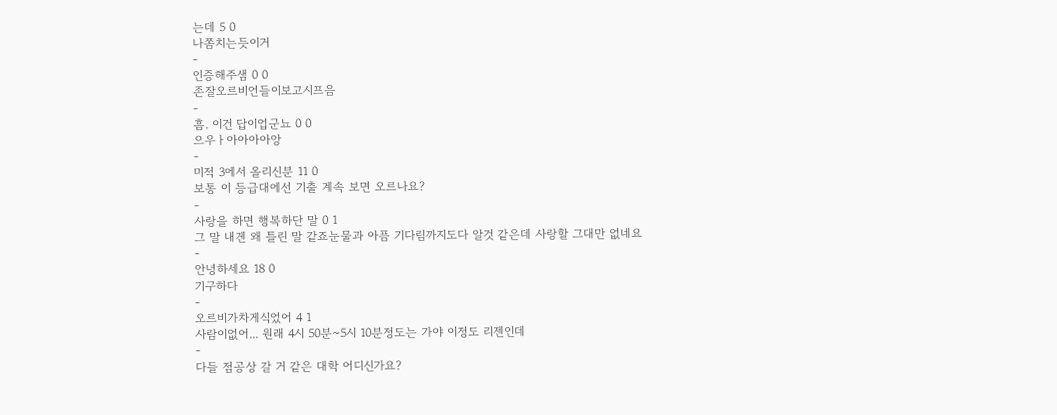는데 5 0
나쫌치는듯이거
-
인증해주샘 0 0
존잘오르비언들이보고시프음
-
흠. 이건 답이업군뇨 0 0
으우ㅏ아아아아앙
-
미적 3에서 올리신분 11 0
보통 이 등급대에선 기출 계속 보면 오르나요?
-
사랑을 하면 행복하단 말 0 1
그 말 내겐 왜 틀린 말 같죠눈물과 아픔 기다림까지도다 알것 같은데 사랑할 그대만 없네요
-
안녕하세요 18 0
기구하다
-
오르비가차게식었어 4 1
사람이없어... 원래 4시 50분~5시 10분정도는 가야 이정도 리젠인데
-
다들 점공상 갈 거 같은 대학 어디신가요?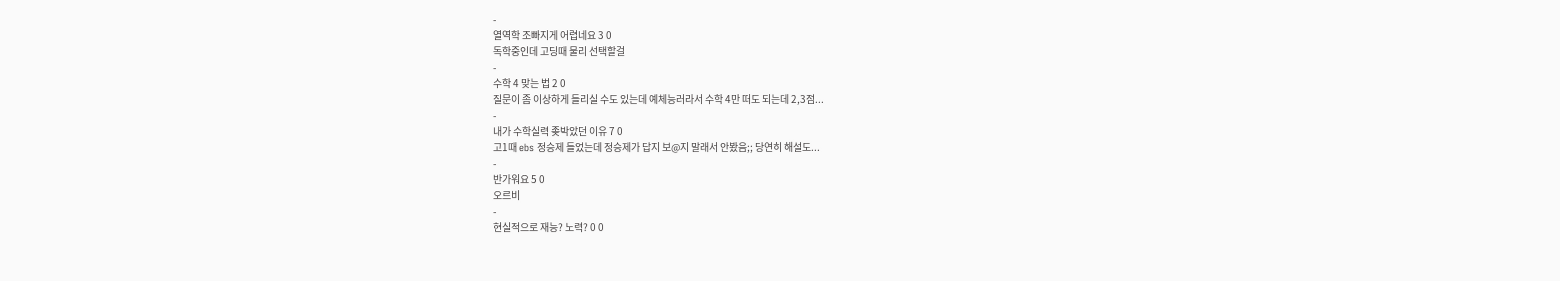-
열역학 조빠지게 어렵네요 3 0
독학중인데 고딩때 물리 선택할걸
-
수학 4 맞는 법 2 0
질문이 좀 이상하게 들리실 수도 있는데 예체능러라서 수학 4만 떠도 되는데 2,3점...
-
내가 수학실력 좆박았던 이유 7 0
고1때 ebs 정승제 들었는데 정승제가 답지 보@지 말래서 안봤음;; 당연히 해설도...
-
반가워요 5 0
오르비
-
현실적으로 재능? 노력? 0 0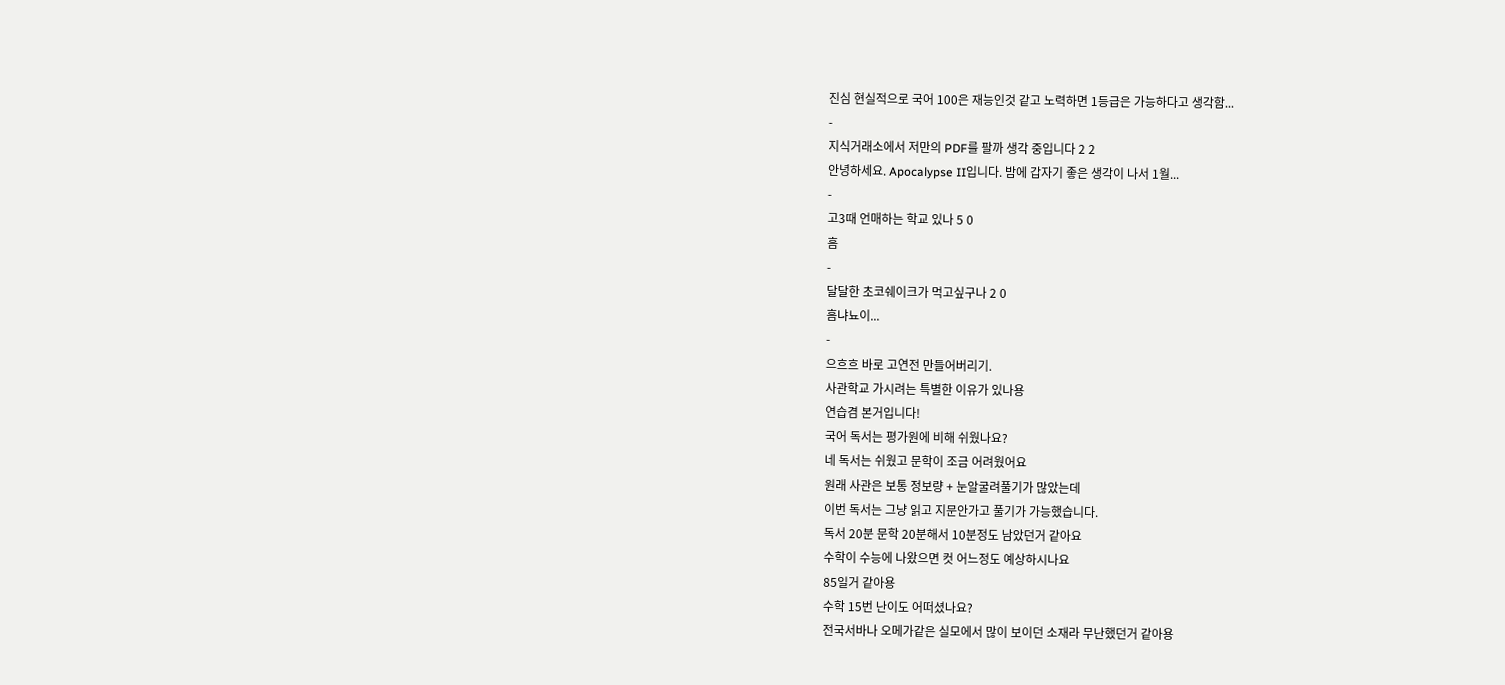진심 현실적으로 국어 100은 재능인것 같고 노력하면 1등급은 가능하다고 생각함...
-
지식거래소에서 저만의 PDF를 팔까 생각 중입니다 2 2
안녕하세요. Apocalypse II입니다. 밤에 갑자기 좋은 생각이 나서 1월...
-
고3때 언매하는 학교 있나 5 0
흠
-
달달한 초코쉐이크가 먹고싶구나 2 0
흠냐뇨이...
-
으흐흐 바로 고연전 만들어버리기.
사관학교 가시려는 특별한 이유가 있나용
연습겸 본거입니다!
국어 독서는 평가원에 비해 쉬웠나요?
네 독서는 쉬웠고 문학이 조금 어려웠어요
원래 사관은 보통 정보량 + 눈알굴려풀기가 많았는데
이번 독서는 그냥 읽고 지문안가고 풀기가 가능했습니다.
독서 20분 문학 20분해서 10분정도 남았던거 같아요
수학이 수능에 나왔으면 컷 어느정도 예상하시나요
85일거 같아용
수학 15번 난이도 어떠셨나요?
전국서바나 오메가같은 실모에서 많이 보이던 소재라 무난했던거 같아용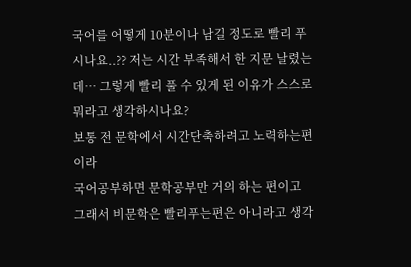국어를 어떻게 10분이나 남길 정도로 빨리 푸시나요..?? 저는 시간 부족해서 한 지문 날렸는데… 그렇게 빨리 풀 수 있게 된 이유가 스스로 뭐라고 생각하시나요?
보통 전 문학에서 시간단축하려고 노력하는편이라
국어공부하면 문학공부만 거의 하는 편이고
그래서 비문학은 빨리푸는편은 아니라고 생각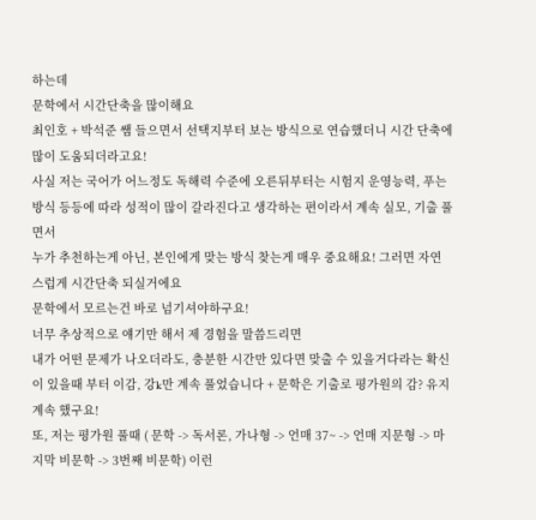하는데
문학에서 시간단축을 많이해요
최인호 + 박석준 쌤 들으면서 선택지부터 보는 방식으로 연습했더니 시간 단축에 많이 도움되더라고요!
사실 저는 국어가 어느정도 독해력 수준에 오른뒤부터는 시험지 운영능력, 푸는 방식 등등에 따라 성적이 많이 갈라진다고 생각하는 편이라서 계속 실모, 기출 풀면서
누가 추천하는게 아닌, 본인에게 맞는 방식 찾는게 매우 중요해요! 그러면 자연스럽게 시간단축 되실거에요
문학에서 모르는건 바로 넘기셔야하구요!
너무 추상적으로 얘기만 해서 제 경험을 말씀드리면
내가 어떤 문제가 나오더라도, 충분한 시간만 있다면 맞출 수 있을거다라는 확신이 있을때 부터 이감, 강k만 계속 풀었습니다 + 문학은 기출로 평가원의 감? 유지 계속 했구요!
또, 저는 평가원 풀때 ( 문학 -> 독서론, 가나형 -> 언매 37~ -> 언매 지문형 -> 마지막 비문학 -> 3번째 비문학) 이런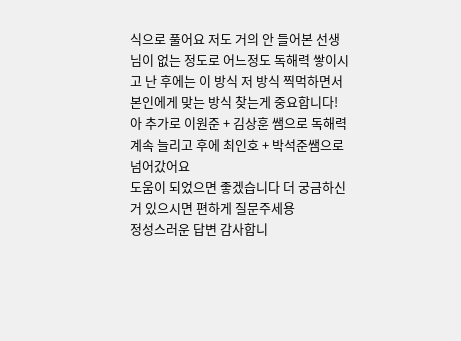식으로 풀어요 저도 거의 안 들어본 선생님이 없는 정도로 어느정도 독해력 쌓이시고 난 후에는 이 방식 저 방식 찍먹하면서 본인에게 맞는 방식 찾는게 중요합니다!
아 추가로 이원준 + 김상훈 쌤으로 독해력 계속 늘리고 후에 최인호 + 박석준쌤으로 넘어갔어요
도움이 되었으면 좋겠습니다 더 궁금하신거 있으시면 편하게 질문주세용
정성스러운 답변 감사합니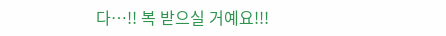다…!! 복 받으실 거예요!!!